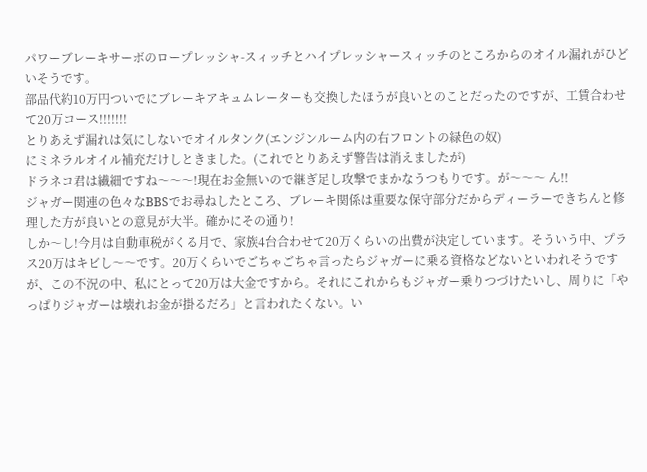パワーブレーキサーボのロープレッシャ-スィッチとハイプレッシャースィッチのところからのオイル漏れがひどいそうです。
部品代約10万円ついでにブレーキアキュムレーターも交換したほうが良いとのことだったのですが、工賃合わせて20万コース!!!!!!!
とりあえず漏れは気にしないでオイルタンク(エンジンルーム内の右フロントの緑色の奴)
にミネラルオイル補充だけしときました。(これでとりあえず警告は消えましたが)
ドラネコ君は繊細ですね〜〜〜!現在お金無いので継ぎ足し攻撃でまかなうつもりです。が〜〜〜 ん!!
ジャガー関連の色々なBBSでお尋ねしたところ、ブレーキ関係は重要な保守部分だからディーラーできちんと修理した方が良いとの意見が大半。確かにその通り!
しか〜し!今月は自動車税がくる月で、家族4台合わせて20万くらいの出費が決定しています。そういう中、プラス20万はキビし〜〜です。20万くらいでごちゃごちゃ言ったらジャガーに乗る資格などないといわれそうですが、この不況の中、私にとって20万は大金ですから。それにこれからもジャガー乗りつづけたいし、周りに「やっぱりジャガーは壊れお金が掛るだろ」と言われたくない。い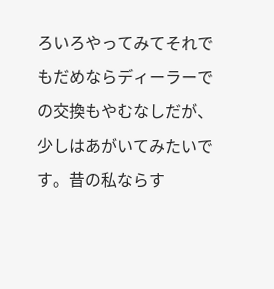ろいろやってみてそれでもだめならディーラーでの交換もやむなしだが、少しはあがいてみたいです。昔の私ならす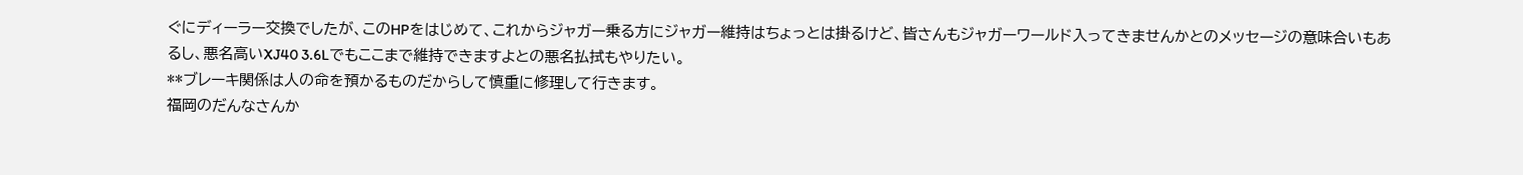ぐにディーラー交換でしたが、このHPをはじめて、これからジャガー乗る方にジャガー維持はちょっとは掛るけど、皆さんもジャガーワールド入ってきませんかとのメッセージの意味合いもあるし、悪名高いXJ40 3.6Lでもここまで維持できますよとの悪名払拭もやりたい。
**ブレーキ関係は人の命を預かるものだからして慎重に修理して行きます。
福岡のだんなさんか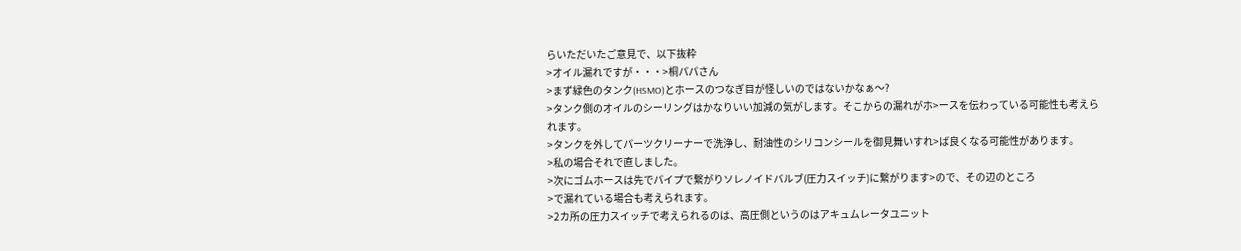らいただいたご意見で、以下抜粋
>オイル漏れですが・・・>桐パパさん
>まず緑色のタンク(HSMO)とホースのつなぎ目が怪しいのではないかなぁ〜?
>タンク側のオイルのシーリングはかなりいい加減の気がします。そこからの漏れがホ>ースを伝わっている可能性も考えられます。
>タンクを外してパーツクリーナーで洗浄し、耐油性のシリコンシールを御見舞いすれ>ば良くなる可能性があります。
>私の場合それで直しました。
>次にゴムホースは先でパイプで繋がりソレノイドバルブ(圧力スイッチ)に繋がります>ので、その辺のところ
>で漏れている場合も考えられます。
>2カ所の圧力スイッチで考えられるのは、高圧側というのはアキュムレータユニット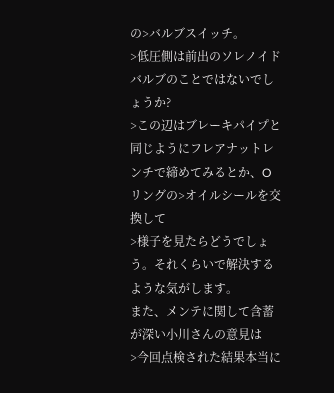の>バルブスイッチ。
>低圧側は前出のソレノイドバルブのことではないでしょうか?
>この辺はブレーキパイプと同じようにフレアナットレンチで締めてみるとか、Oリングの>オイルシールを交換して
>様子を見たらどうでしょう。それくらいで解決するような気がします。
また、メンテに関して含蓄が深い小川さんの意見は
>今回点検された結果本当に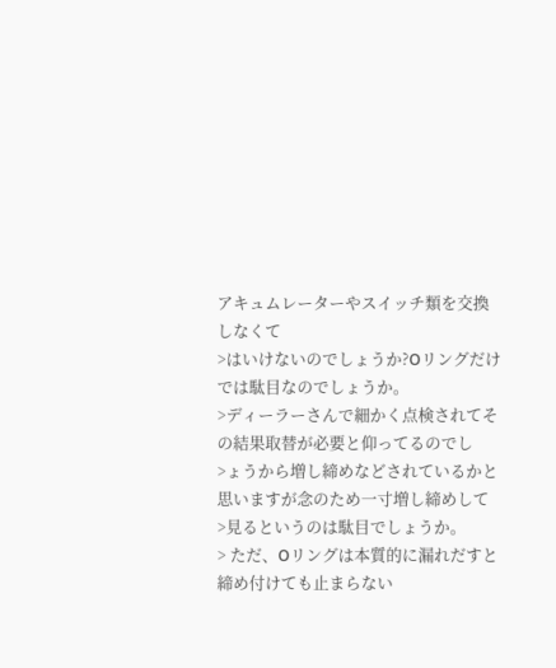アキュムレーターやスイッチ類を交換しなくて
>はいけないのでしょうか?Oリングだけでは駄目なのでしょうか。
>ディーラーさんで細かく点検されてその結果取替が必要と仰ってるのでし
>ょうから増し締めなどされているかと思いますが念のため一寸増し締めして
>見るというのは駄目でしょうか。
> ただ、Oリングは本質的に漏れだすと締め付けても止まらない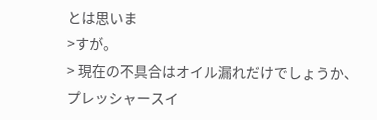とは思いま
>すが。
> 現在の不具合はオイル漏れだけでしょうか、プレッシャースイ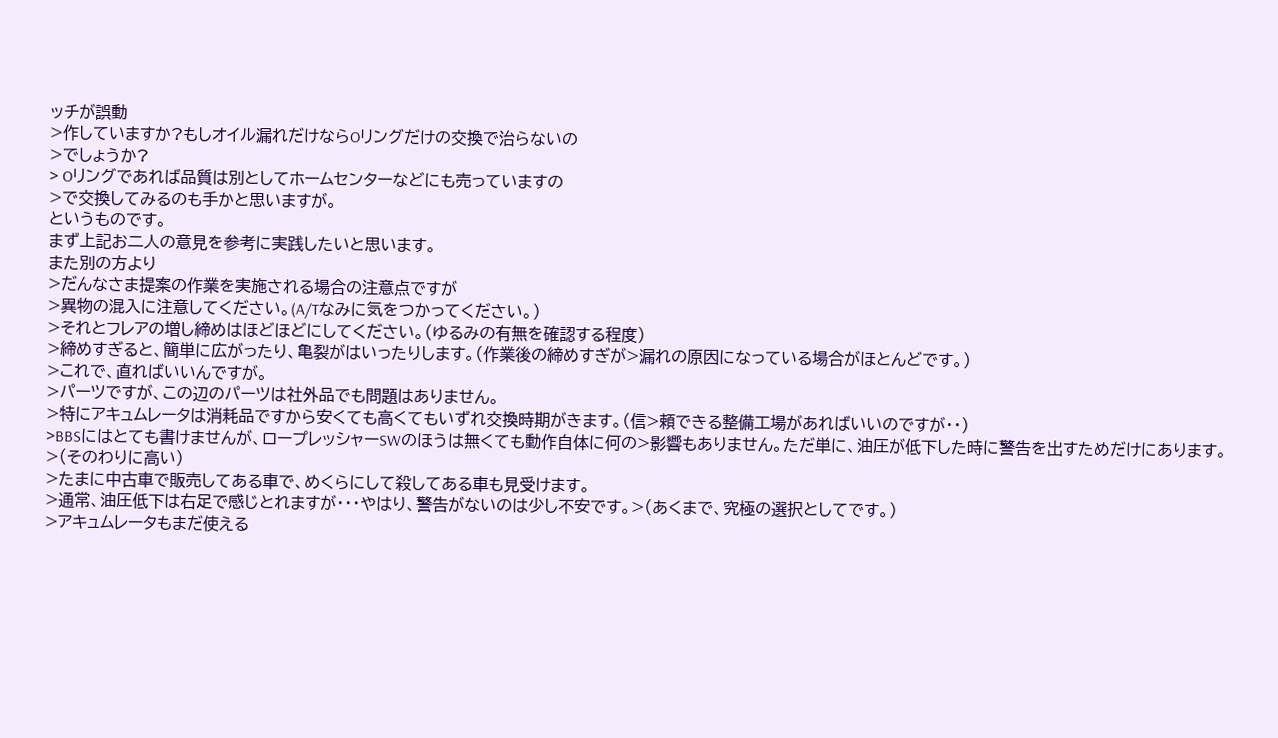ッチが誤動
>作していますか?もしオイル漏れだけならOリングだけの交換で治らないの
>でしょうか?
> Oリングであれば品質は別としてホームセンターなどにも売っていますの
>で交換してみるのも手かと思いますが。
というものです。
まず上記お二人の意見を参考に実践したいと思います。
また別の方より
>だんなさま提案の作業を実施される場合の注意点ですが
>異物の混入に注意してください。(A/Tなみに気をつかってください。)
>それとフレアの増し締めはほどほどにしてください。(ゆるみの有無を確認する程度)
>締めすぎると、簡単に広がったり、亀裂がはいったりします。(作業後の締めすぎが>漏れの原因になっている場合がほとんどです。)
>これで、直ればいいんですが。
>パーツですが、この辺のパーツは社外品でも問題はありません。
>特にアキュムレータは消耗品ですから安くても高くてもいずれ交換時期がきます。(信>頼できる整備工場があればいいのですが・・)
>BBSにはとても書けませんが、ロープレッシャーSWのほうは無くても動作自体に何の>影響もありません。ただ単に、油圧が低下した時に警告を出すためだけにあります。>(そのわりに高い)
>たまに中古車で販売してある車で、めくらにして殺してある車も見受けます。
>通常、油圧低下は右足で感じとれますが・・・やはり、警告がないのは少し不安です。>(あくまで、究極の選択としてです。)
>アキュムレータもまだ使える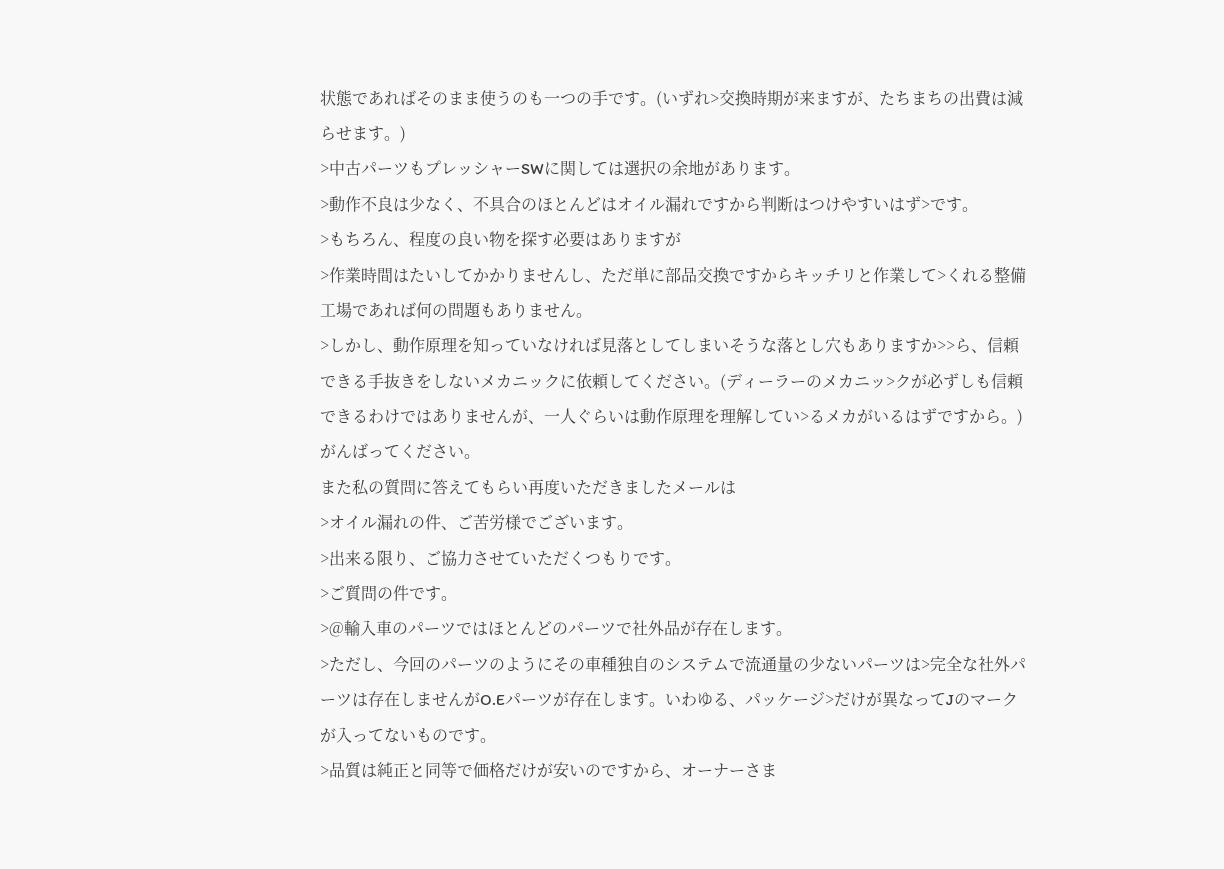状態であればそのまま使うのも一つの手です。(いずれ>交換時期が来ますが、たちまちの出費は減らせます。)
>中古パーツもプレッシャーSWに関しては選択の余地があります。
>動作不良は少なく、不具合のほとんどはオイル漏れですから判断はつけやすいはず>です。
>もちろん、程度の良い物を探す必要はありますが
>作業時間はたいしてかかりませんし、ただ単に部品交換ですからキッチリと作業して>くれる整備工場であれば何の問題もありません。
>しかし、動作原理を知っていなければ見落としてしまいそうな落とし穴もありますか>>ら、信頼できる手抜きをしないメカニックに依頼してください。(ディーラーのメカニッ>クが必ずしも信頼できるわけではありませんが、一人ぐらいは動作原理を理解してい>るメカがいるはずですから。)
がんばってください。
また私の質問に答えてもらい再度いただきましたメールは
>オイル漏れの件、ご苦労様でございます。
>出来る限り、ご協力させていただくつもりです。
>ご質問の件です。
>@輸入車のパーツではほとんどのパーツで社外品が存在します。
>ただし、今回のパーツのようにその車種独自のシステムで流通量の少ないパーツは>完全な社外パーツは存在しませんがO.Eパーツが存在します。いわゆる、パッケージ>だけが異なってJのマークが入ってないものです。
>品質は純正と同等で価格だけが安いのですから、オーナーさま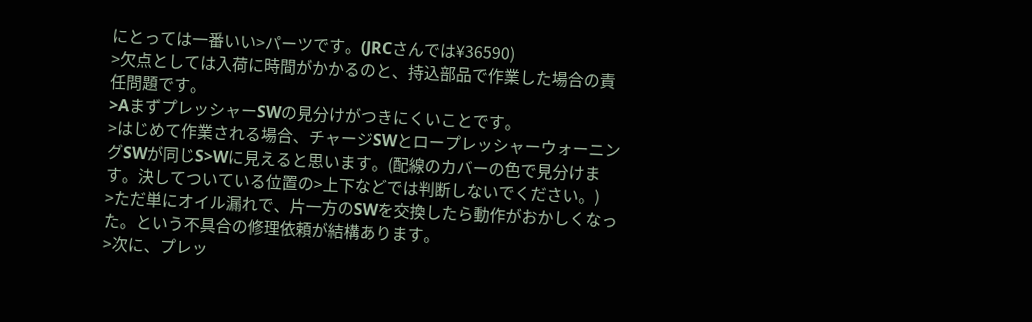にとっては一番いい>パーツです。(JRCさんでは¥36590)
>欠点としては入荷に時間がかかるのと、持込部品で作業した場合の責任問題です。
>AまずプレッシャーSWの見分けがつきにくいことです。
>はじめて作業される場合、チャージSWとロープレッシャーウォーニングSWが同じS>Wに見えると思います。(配線のカバーの色で見分けます。決してついている位置の>上下などでは判断しないでください。)
>ただ単にオイル漏れで、片一方のSWを交換したら動作がおかしくなった。という不具合の修理依頼が結構あります。
>次に、プレッ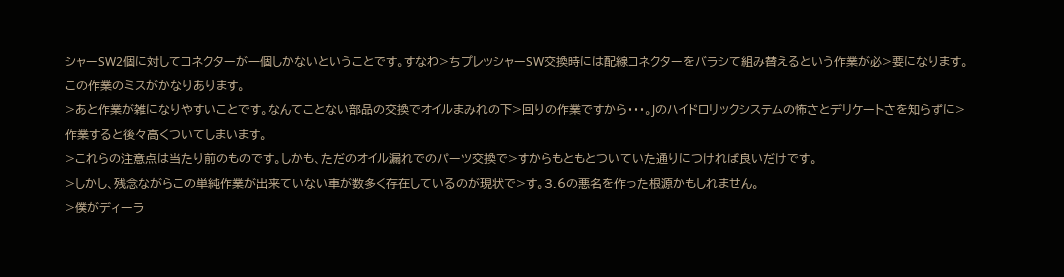シャーSW2個に対してコネクターが一個しかないということです。すなわ>ちプレッシャーSW交換時には配線コネクターをバラシて組み替えるという作業が必>要になります。この作業のミスがかなりあります。
>あと作業が雑になりやすいことです。なんてことない部品の交換でオイルまみれの下>回りの作業ですから・・・。Jのハイドロリックシステムの怖さとデリケートさを知らずに>作業すると後々高くついてしまいます。
>これらの注意点は当たり前のものです。しかも、ただのオイル漏れでのパーツ交換で>すからもともとついていた通りにつければ良いだけです。
>しかし、残念ながらこの単純作業が出来ていない車が数多く存在しているのが現状で>す。3.6の悪名を作った根源かもしれません。
>僕がディーラ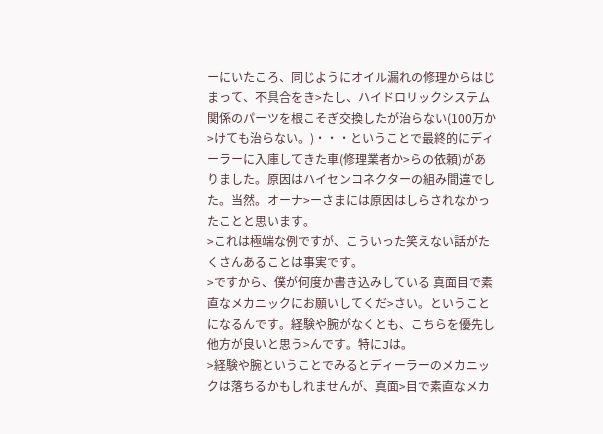ーにいたころ、同じようにオイル漏れの修理からはじまって、不具合をき>たし、ハイドロリックシステム関係のパーツを根こそぎ交換したが治らない(100万か>けても治らない。)・・・ということで最終的にディーラーに入庫してきた車(修理業者か>らの依頼)がありました。原因はハイセンコネクターの組み間違でした。当然。オーナ>ーさまには原因はしらされなかったことと思います。
>これは極端な例ですが、こういった笑えない話がたくさんあることは事実です。
>ですから、僕が何度か書き込みしている 真面目で素直なメカニックにお願いしてくだ>さい。ということになるんです。経験や腕がなくとも、こちらを優先し他方が良いと思う>んです。特にJは。
>経験や腕ということでみるとディーラーのメカニックは落ちるかもしれませんが、真面>目で素直なメカ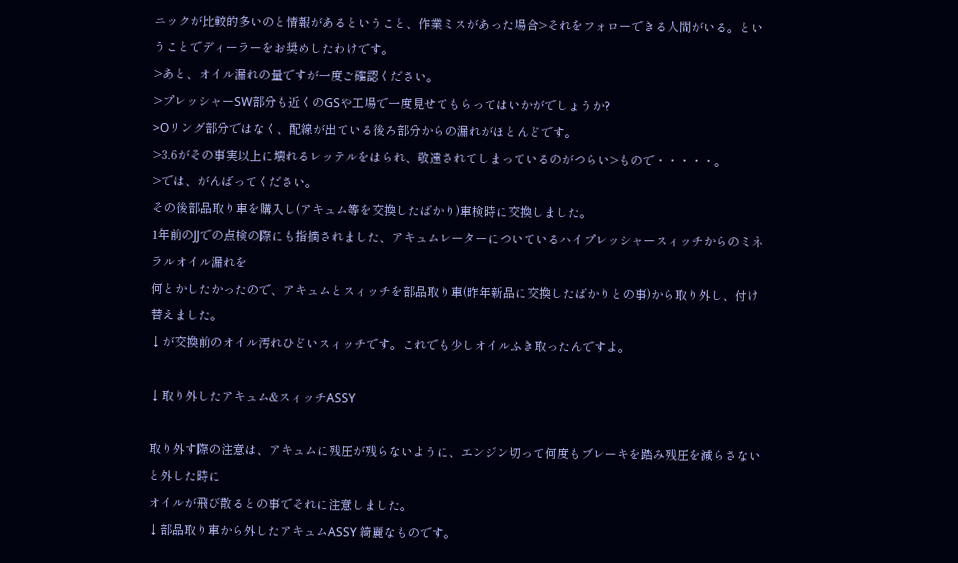ニックが比較的多いのと情報があるということ、作業ミスがあった場合>それをフォローできる人間がいる。ということでディーラーをお奨めしたわけです。
>あと、オイル漏れの量ですが一度ご確認ください。
>プレッシャーSW部分も近くのGSや工場で一度見せてもらってはいかがでしょうか?
>Oリング部分ではなく、配線が出ている後ろ部分からの漏れがほとんどです。
>3.6がその事実以上に壊れるレッテルをはられ、敬遠されてしまっているのがつらい>もので・・・・・。
>では、がんばってください。
その後部品取り車を購入し(アキュム等を交換したばかり)車検時に交換しました。
1年前のJJでの点検の際にも指摘されました、アキュムレーターについているハイプレッシャースィッチからのミネラルオイル漏れを
何とかしたかったので、アキュムとスィッチを部品取り車(昨年新品に交換したばかりとの事)から取り外し、付け替えました。
↓が交換前のオイル汚れひどいスィッチです。これでも少しオイルふき取ったんですよ。

↓取り外したアキュム&スィッチASSY

取り外す際の注意は、アキュムに残圧が残らないように、エンジン切って何度もブレーキを踏み残圧を減らさないと外した時に
オイルが飛び散るとの事でそれに注意しました。
↓部品取り車から外したアキュムASSY 綺麗なものです。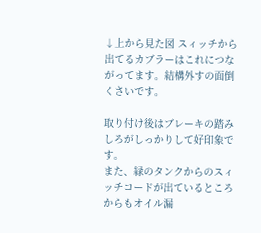↓上から見た図 スィッチから出てるカブラーはこれにつながってます。結構外すの面倒くさいです。

取り付け後はブレーキの踏みしろがしっかりして好印象です。
また、緑のタンクからのスィッチコードが出ているところからもオイル漏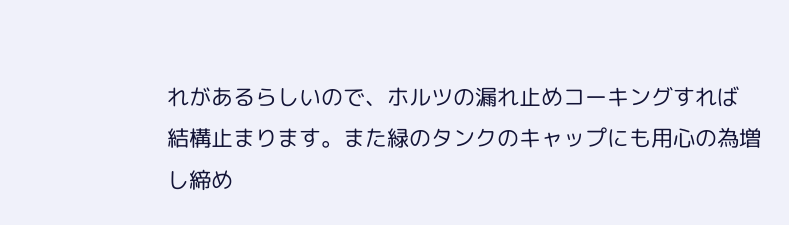れがあるらしいので、ホルツの漏れ止めコーキングすれば
結構止まります。また緑のタンクのキャップにも用心の為増し締め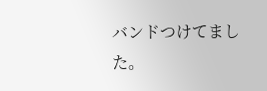バンドつけてました。